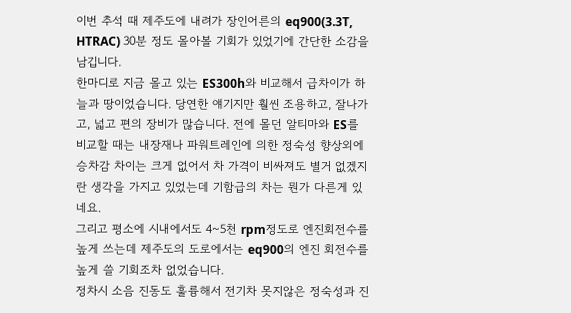이번 추석 때 제주도에 내려가 장인어른의 eq900(3.3T, HTRAC) 30분 정도 몰아볼 기회가 있었기에 간단한 소감을 남깁니다.
한마디로 지금 몰고 있는 ES300h와 비교해서 급차이가 하늘과 땅이었습니다. 당연한 얘기지만 훨씬 조용하고, 잘나가고, 넓고 편의 장비가 많습니다. 전에 몰던 알티마와 ES를 비교할 때는 내장재나 파워트레인에 의한 정숙성 향상외에 승차감 차이는 크게 없어서 차 가격이 비싸져도 별거 없겠지란 생각을 가지고 있었는데 기함급의 차는 뭔가 다른게 있네요.
그리고 평소에 시내에서도 4~5천 rpm정도로 엔진회전수를 높게 쓰는데 제주도의 도로에서는 eq900의 엔진 회전수를 높게 쓸 기회조차 없었습니다.
정차시 소음 진동도 훌륭해서 전기차 못지않은 정숙성과 진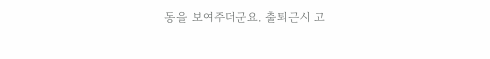동을 보여주더군요. 출퇴근시 고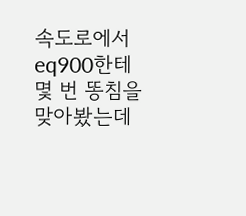속도로에서 eq900한테 몇 번 똥침을 맞아봤는데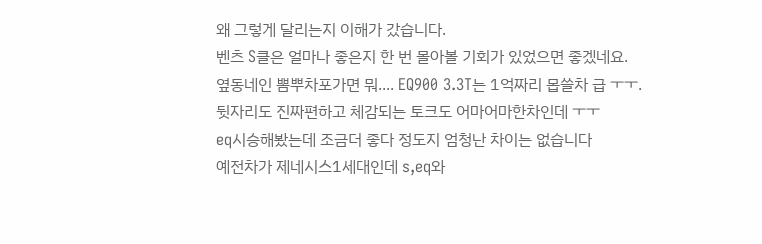왜 그렇게 달리는지 이해가 갔습니다.
벤츠 S클은 얼마나 좋은지 한 번 몰아볼 기회가 있었으면 좋겠네요.
옆동네인 뽐뿌차포가면 뭐.... EQ900 3.3T는 1억짜리 몹쓸차 급 ㅜㅜ. 뒷자리도 진짜편하고 체감되는 토크도 어마어마한차인데 ㅜㅜ
eq시승해봤는데 조금더 좋다 정도지 엄청난 차이는 없습니다
예전차가 제네시스1세대인데 s,eq와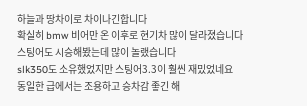하늘과 땅차이로 차이나긴합니다
확실히 bmw 비어만 온 이후로 현기차 많이 달라졌습니다
스팅어도 시승해봤는데 많이 놀랬습니다
slk350도 소유했었지만 스팅어3.3이 훨씬 재밌었네요
동일한 급에서는 조용하고 승차감 좋긴 해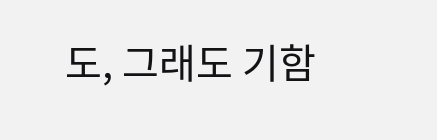도, 그래도 기함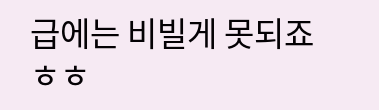급에는 비빌게 못되죠 ㅎㅎ